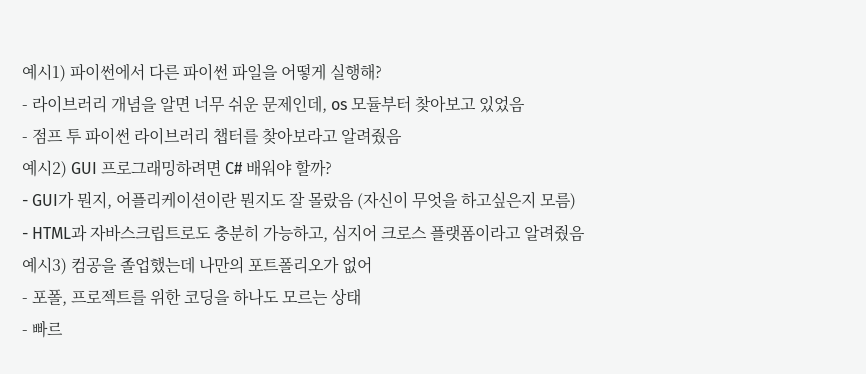예시1) 파이썬에서 다른 파이썬 파일을 어떻게 실행해?
- 라이브러리 개념을 알면 너무 쉬운 문제인데, os 모듈부터 찾아보고 있었음
- 점프 투 파이썬 라이브러리 챕터를 찾아보라고 알려줬음
예시2) GUI 프로그래밍하려면 C# 배워야 할까?
- GUI가 뭔지, 어플리케이션이란 뭔지도 잘 몰랐음 (자신이 무엇을 하고싶은지 모름)
- HTML과 자바스크립트로도 충분히 가능하고, 심지어 크로스 플랫폼이라고 알려줬음
예시3) 컴공을 졸업했는데 나만의 포트폴리오가 없어
- 포폴, 프로젝트를 위한 코딩을 하나도 모르는 상태
- 빠르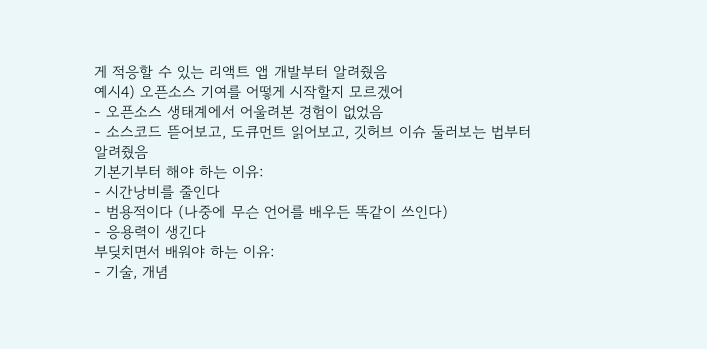게 적응할 수 있는 리액트 앱 개발부터 알려줬음
예시4) 오픈소스 기여를 어떻게 시작할지 모르겠어
- 오픈소스 생태계에서 어울려본 경험이 없었음
- 소스코드 뜯어보고, 도큐먼트 읽어보고, 깃허브 이슈 둘러보는 법부터 알려줬음
기본기부터 해야 하는 이유:
- 시간낭비를 줄인다
- 범용적이다 (나중에 무슨 언어를 배우든 똑같이 쓰인다)
- 응용력이 생긴다
부딪치면서 배워야 하는 이유:
- 기술, 개념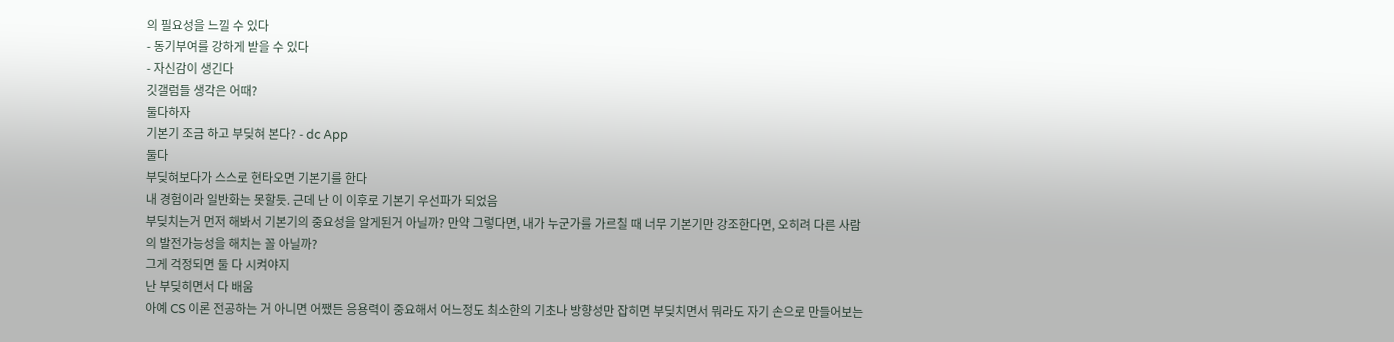의 필요성을 느낄 수 있다
- 동기부여를 강하게 받을 수 있다
- 자신감이 생긴다
깃갤럼들 생각은 어때?
둘다하자
기본기 조금 하고 부딪혀 본다? - dc App
둘다
부딪혀보다가 스스로 현타오면 기본기를 한다
내 경험이라 일반화는 못할듯. 근데 난 이 이후로 기본기 우선파가 되었음
부딪치는거 먼저 해봐서 기본기의 중요성을 알게된거 아닐까? 만약 그렇다면, 내가 누군가를 가르칠 때 너무 기본기만 강조한다면, 오히려 다른 사람의 발전가능성을 해치는 꼴 아닐까?
그게 걱정되면 둘 다 시켜야지
난 부딪히면서 다 배움
아예 CS 이론 전공하는 거 아니면 어쨌든 응용력이 중요해서 어느정도 최소한의 기초나 방향성만 잡히면 부딪치면서 뭐라도 자기 손으로 만들어보는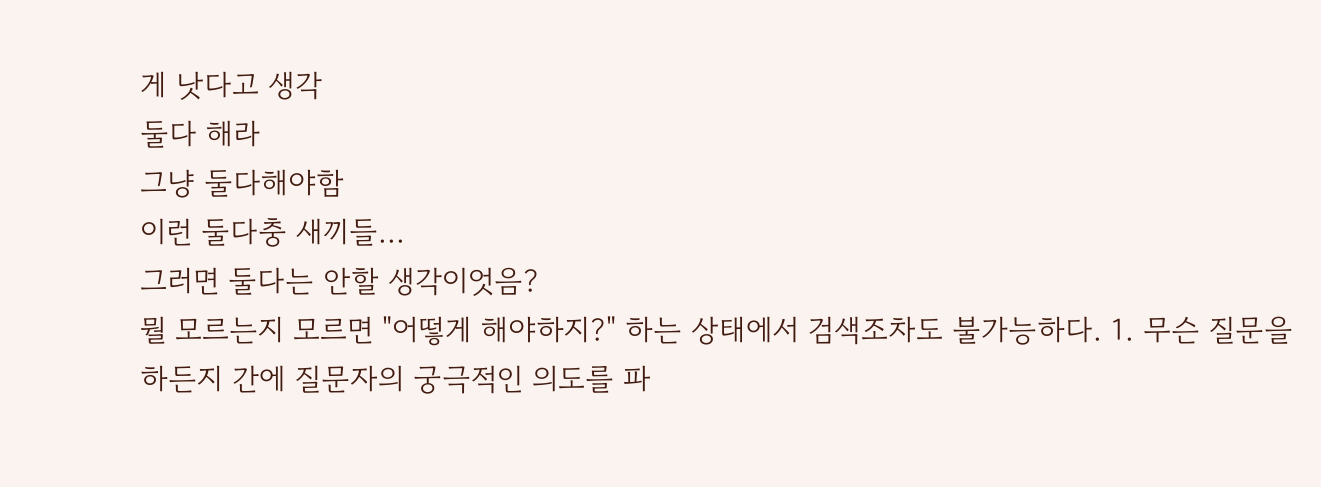게 낫다고 생각
둘다 해라
그냥 둘다해야함
이런 둘다충 새끼들...
그러면 둘다는 안할 생각이엇음?
뭘 모르는지 모르면 "어떻게 해야하지?" 하는 상태에서 검색조차도 불가능하다. 1. 무슨 질문을 하든지 간에 질문자의 궁극적인 의도를 파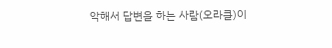악해서 답변을 하는 사람(오라클)이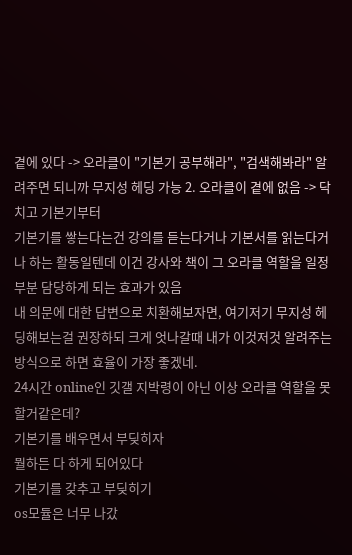곁에 있다 -> 오라클이 "기본기 공부해라", "검색해봐라" 알려주면 되니까 무지성 헤딩 가능 2. 오라클이 곁에 없음 -> 닥치고 기본기부터
기본기를 쌓는다는건 강의를 듣는다거나 기본서를 읽는다거나 하는 활동일텐데 이건 강사와 책이 그 오라클 역할을 일정 부분 담당하게 되는 효과가 있음
내 의문에 대한 답변으로 치환해보자면, 여기저기 무지성 헤딩해보는걸 권장하되 크게 엇나갈때 내가 이것저것 알려주는 방식으로 하면 효율이 가장 좋겠네.
24시간 online인 깃갤 지박령이 아닌 이상 오라클 역할을 못할거같은데?
기본기를 배우면서 부딪히자
뭘하든 다 하게 되어있다
기본기를 갖추고 부딪히기
os모듈은 너무 나갔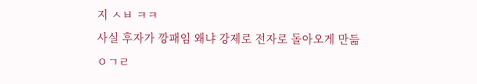지 ㅅㅂ ㅋㅋ
사실 후자가 깡패임 왜냐 강제로 전자로 돌아오게 만듦
ㅇㄱㄹ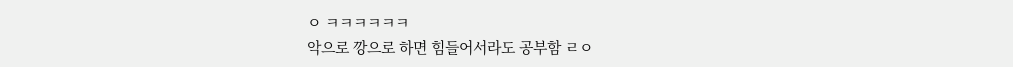ㅇ ㅋㅋㅋㅋㅋㅋ
악으로 깡으로 하면 힘들어서라도 공부함 ㄹㅇ